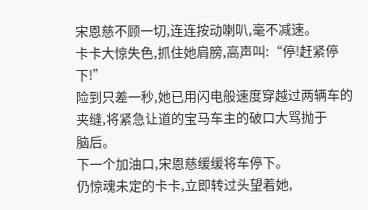宋恩慈不顾一切,连连按动喇叭,毫不减速。
卡卡大惊失色,抓住她肩膀,高声叫:“停!赶紧停下!”
险到只差一秒,她已用闪电般速度穿越过两辆车的夹缝,将紧急让道的宝马车主的破口大骂抛于
脑后。
下一个加油口,宋恩慈缓缓将车停下。
仍惊魂未定的卡卡,立即转过头望着她,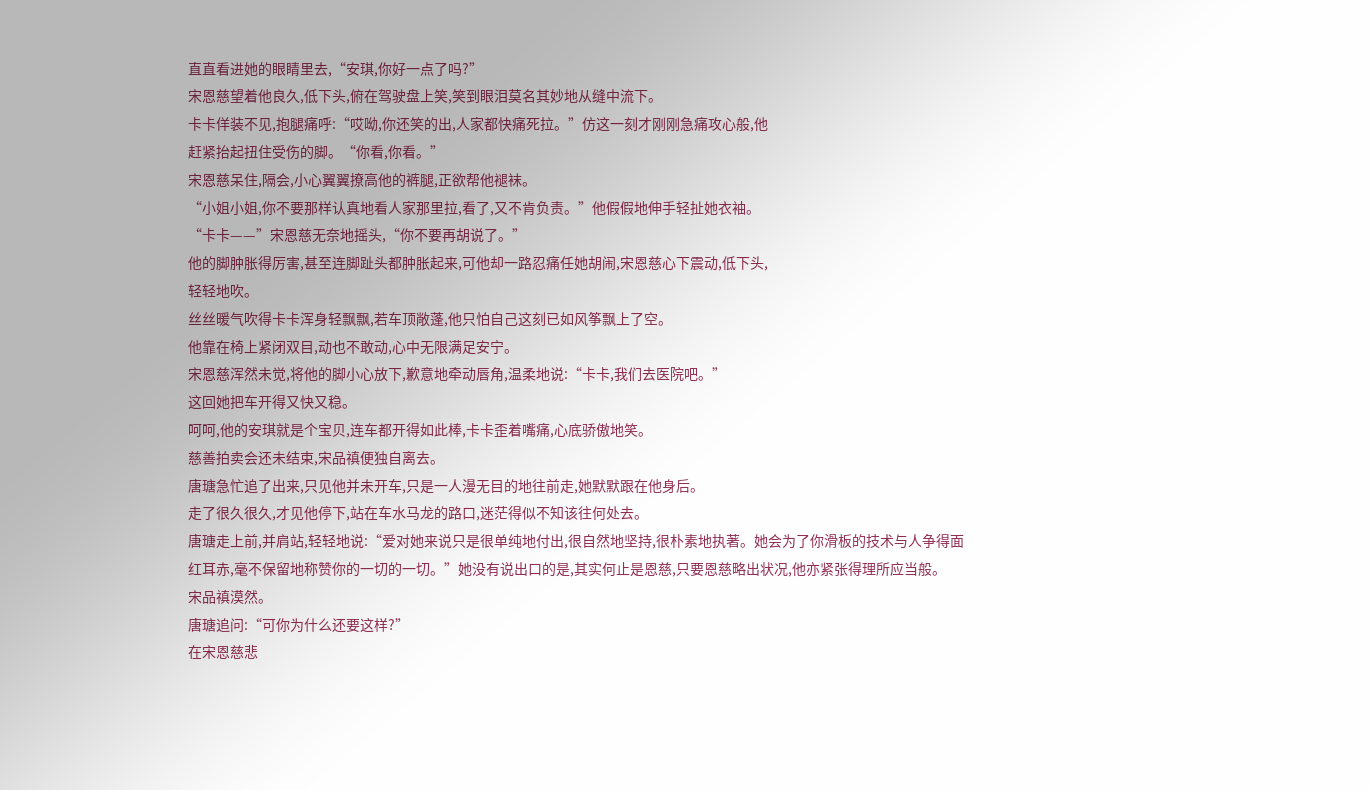直直看进她的眼睛里去,“安琪,你好一点了吗?”
宋恩慈望着他良久,低下头,俯在驾驶盘上笑,笑到眼泪莫名其妙地从缝中流下。
卡卡佯装不见,抱腿痛呼:“哎呦,你还笑的出,人家都快痛死拉。”仿这一刻才刚刚急痛攻心般,他
赶紧抬起扭住受伤的脚。“你看,你看。”
宋恩慈呆住,隔会,小心翼翼撩高他的裤腿,正欲帮他褪袜。
“小姐小姐,你不要那样认真地看人家那里拉,看了,又不肯负责。”他假假地伸手轻扯她衣袖。
“卡卡——”宋恩慈无奈地摇头,“你不要再胡说了。”
他的脚肿胀得厉害,甚至连脚趾头都肿胀起来,可他却一路忍痛任她胡闹,宋恩慈心下震动,低下头,
轻轻地吹。
丝丝暖气吹得卡卡浑身轻飘飘,若车顶敞蓬,他只怕自己这刻已如风筝飘上了空。
他靠在椅上紧闭双目,动也不敢动,心中无限满足安宁。
宋恩慈浑然未觉,将他的脚小心放下,歉意地牵动唇角,温柔地说:“卡卡,我们去医院吧。”
这回她把车开得又快又稳。
呵呵,他的安琪就是个宝贝,连车都开得如此棒,卡卡歪着嘴痛,心底骄傲地笑。
慈善拍卖会还未结束,宋品禛便独自离去。
唐瑭急忙追了出来,只见他并未开车,只是一人漫无目的地往前走,她默默跟在他身后。
走了很久很久,才见他停下,站在车水马龙的路口,迷茫得似不知该往何处去。
唐瑭走上前,并肩站,轻轻地说:“爱对她来说只是很单纯地付出,很自然地坚持,很朴素地执著。她会为了你滑板的技术与人争得面红耳赤,毫不保留地称赞你的一切的一切。”她没有说出口的是,其实何止是恩慈,只要恩慈略出状况,他亦紧张得理所应当般。
宋品禛漠然。
唐瑭追问:“可你为什么还要这样?”
在宋恩慈悲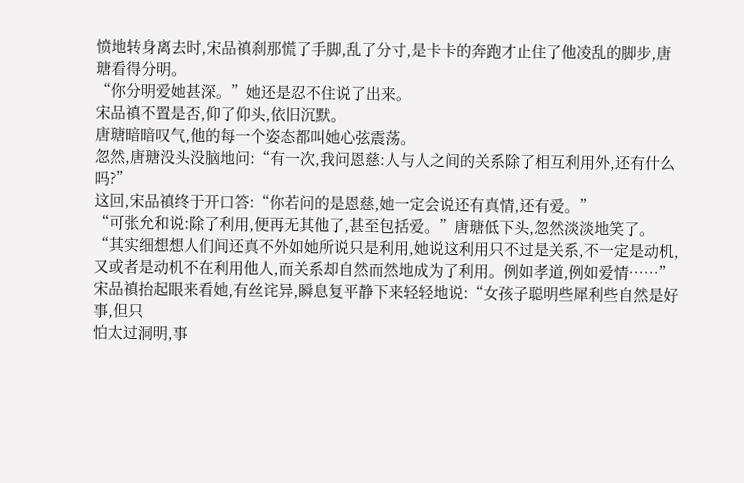愤地转身离去时,宋品禛刹那慌了手脚,乱了分寸,是卡卡的奔跑才止住了他凌乱的脚步,唐瑭看得分明。
“你分明爱她甚深。”她还是忍不住说了出来。
宋品禛不置是否,仰了仰头,依旧沉默。
唐瑭暗暗叹气,他的每一个姿态都叫她心弦震荡。
忽然,唐瑭没头没脑地问:“有一次,我问恩慈:人与人之间的关系除了相互利用外,还有什么吗?”
这回,宋品禛终于开口答:“你若问的是恩慈,她一定会说还有真情,还有爱。”
“可张允和说:除了利用,便再无其他了,甚至包括爱。”唐瑭低下头,忽然淡淡地笑了。“其实细想想人们间还真不外如她所说只是利用,她说这利用只不过是关系,不一定是动机,又或者是动机不在利用他人,而关系却自然而然地成为了利用。例如孝道,例如爱情……”
宋品禛抬起眼来看她,有丝诧异,瞬息复平静下来轻轻地说:“女孩子聪明些犀利些自然是好事,但只
怕太过洞明,事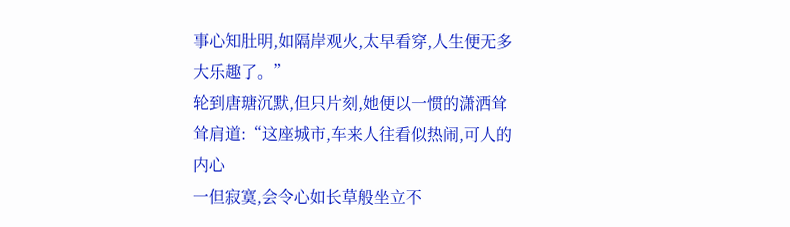事心知肚明,如隔岸观火,太早看穿,人生便无多大乐趣了。”
轮到唐瑭沉默,但只片刻,她便以一惯的潇洒耸耸肩道:“这座城市,车来人往看似热闹,可人的内心
一但寂寞,会令心如长草般坐立不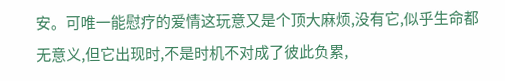安。可唯一能慰疗的爱情这玩意又是个顶大麻烦,没有它,似乎生命都无意义,但它出现时,不是时机不对成了彼此负累,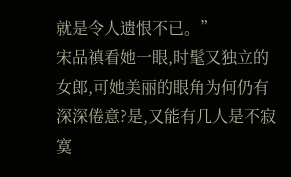就是令人遗恨不已。”
宋品禛看她一眼,时髦又独立的女郎,可她美丽的眼角为何仍有深深倦意?是,又能有几人是不寂寞